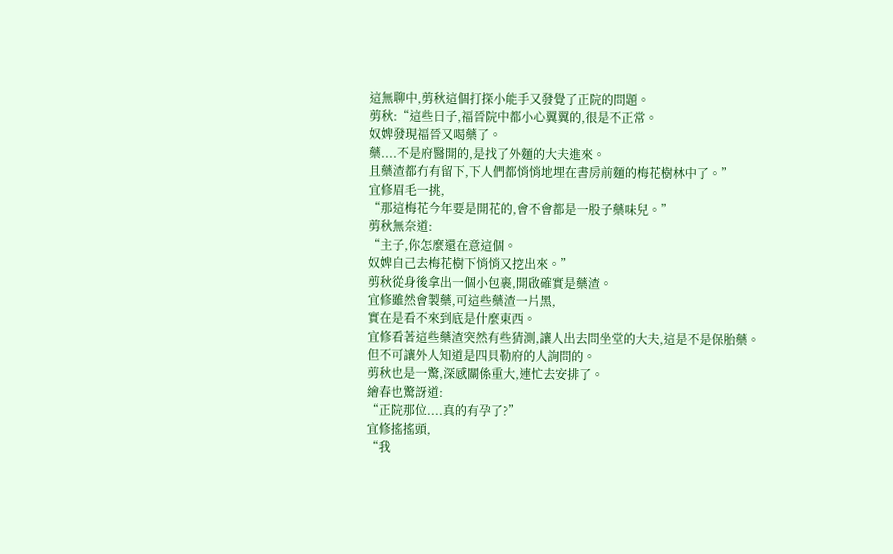這無聊中,剪秋這個打探小能手又發覺了正院的問題。
剪秋:“這些日子,福晉院中都小心翼翼的,很是不正常。
奴婢發現福晉又喝藥了。
藥....不是府醫開的,是找了外麵的大夫進來。
且藥渣都冇有留下,下人們都悄悄地埋在書房前麵的梅花樹林中了。”
宜修眉毛一挑,
“那這梅花今年要是開花的,會不會都是一股子藥味兒。”
剪秋無奈道:
“主子,你怎麼還在意這個。
奴婢自己去梅花樹下悄悄又挖出來。”
剪秋從身後拿出一個小包裹,開啟確實是藥渣。
宜修雖然會製藥,可這些藥渣一片黑,
實在是看不來到底是什麼東西。
宜修看著這些藥渣突然有些猜測,讓人出去問坐堂的大夫,這是不是保胎藥。
但不可讓外人知道是四貝勒府的人詢問的。
剪秋也是一驚,深感關係重大,連忙去安排了。
繪春也驚訝道:
“正院那位....真的有孕了?”
宜修搖搖頭,
“我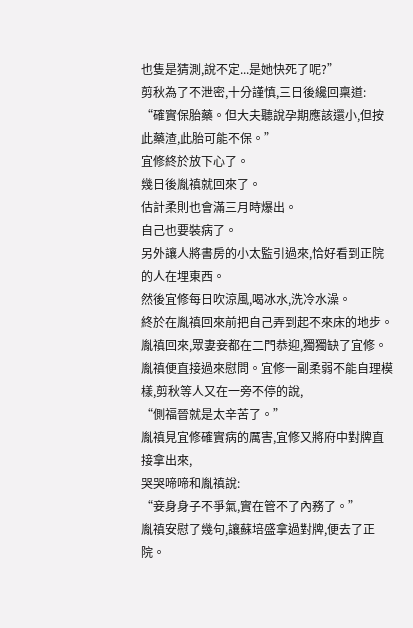也隻是猜測,說不定...是她快死了呢?”
剪秋為了不泄密,十分謹慎,三日後纔回稟道:
“確實保胎藥。但大夫聽說孕期應該還小,但按此藥渣,此胎可能不保。”
宜修終於放下心了。
幾日後胤禛就回來了。
估計柔則也會滿三月時爆出。
自己也要裝病了。
另外讓人將書房的小太監引過來,恰好看到正院的人在埋東西。
然後宜修每日吹涼風,喝冰水,洗冷水澡。
終於在胤禛回來前把自己弄到起不來床的地步。
胤禛回來,眾妻妾都在二門恭迎,獨獨缺了宜修。
胤禛便直接過來慰問。宜修一副柔弱不能自理模樣,剪秋等人又在一旁不停的說,
“側福晉就是太辛苦了。”
胤禛見宜修確實病的厲害,宜修又將府中對牌直接拿出來,
哭哭啼啼和胤禛說:
“妾身身子不爭氣,實在管不了內務了。”
胤禛安慰了幾句,讓蘇培盛拿過對牌,便去了正院。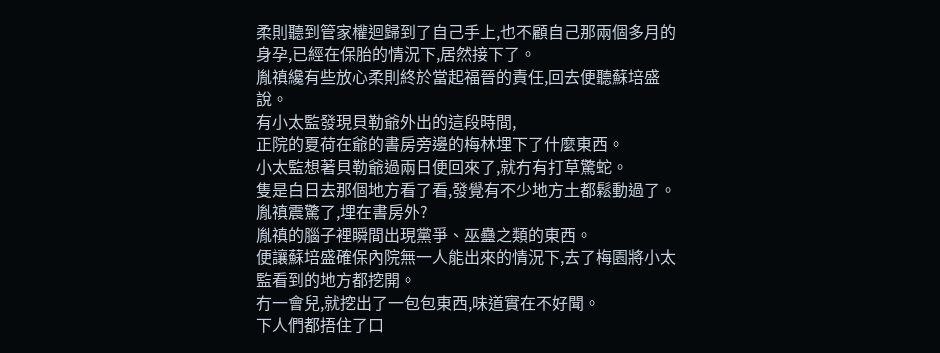柔則聽到管家權迴歸到了自己手上,也不顧自己那兩個多月的身孕,已經在保胎的情況下,居然接下了。
胤禛纔有些放心柔則終於當起福晉的責任,回去便聽蘇培盛說。
有小太監發現貝勒爺外出的這段時間,
正院的夏荷在爺的書房旁邊的梅林埋下了什麼東西。
小太監想著貝勒爺過兩日便回來了,就冇有打草驚蛇。
隻是白日去那個地方看了看,發覺有不少地方土都鬆動過了。
胤禛震驚了,埋在書房外?
胤禛的腦子裡瞬間出現黨爭、巫蠱之類的東西。
便讓蘇培盛確保內院無一人能出來的情況下,去了梅園將小太監看到的地方都挖開。
冇一會兒,就挖出了一包包東西,味道實在不好聞。
下人們都捂住了口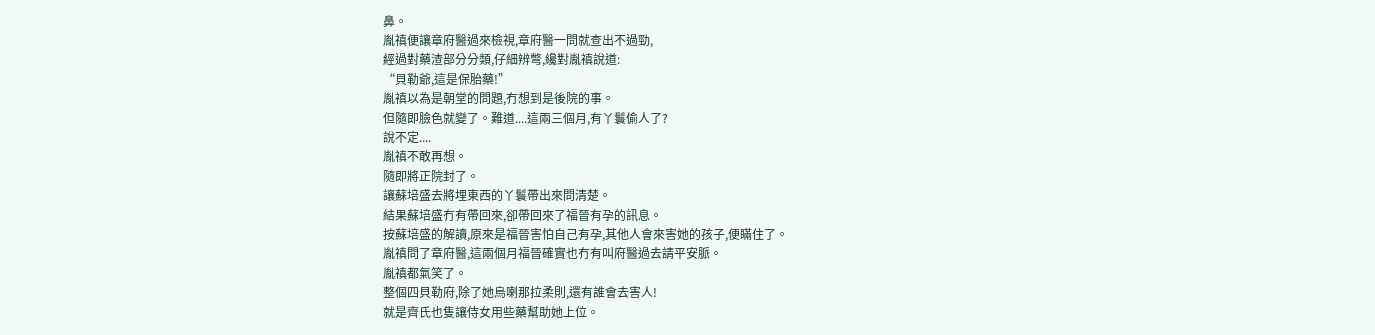鼻。
胤禛便讓章府醫過來檢視,章府醫一問就查出不過勁,
經過對藥渣部分分類,仔細辨彆,纔對胤禛說道:
“貝勒爺,這是保胎藥!”
胤禛以為是朝堂的問題,冇想到是後院的事。
但隨即臉色就變了。難道....這兩三個月,有丫鬟偷人了?
說不定....
胤禛不敢再想。
隨即將正院封了。
讓蘇培盛去將埋東西的丫鬟帶出來問清楚。
結果蘇培盛冇有帶回來,卻帶回來了福晉有孕的訊息。
按蘇培盛的解讀,原來是福晉害怕自己有孕,其他人會來害她的孩子,便瞞住了。
胤禛問了章府醫,這兩個月福晉確實也冇有叫府醫過去請平安脈。
胤禛都氣笑了。
整個四貝勒府,除了她烏喇那拉柔則,還有誰會去害人!
就是齊氏也隻讓侍女用些藥幫助她上位。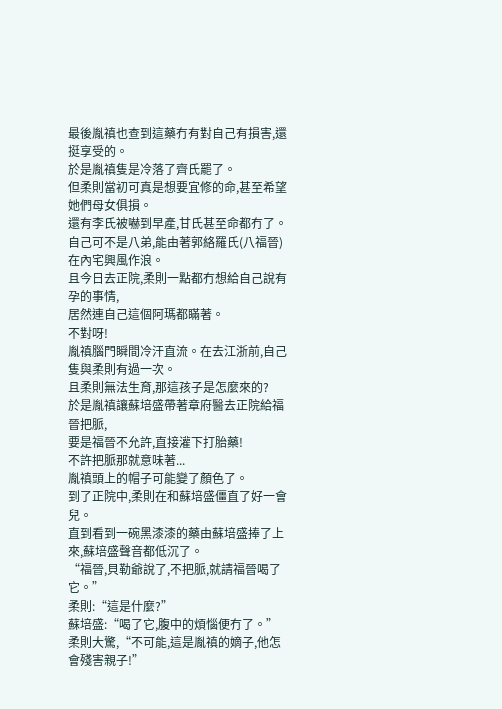最後胤禛也查到這藥冇有對自己有損害,還挺享受的。
於是胤禛隻是冷落了齊氏罷了。
但柔則當初可真是想要宜修的命,甚至希望她們母女俱損。
還有李氏被嚇到早產,甘氏甚至命都冇了。
自己可不是八弟,能由著郭絡羅氏(八福晉)在內宅興風作浪。
且今日去正院,柔則一點都冇想給自己說有孕的事情,
居然連自己這個阿瑪都瞞著。
不對呀!
胤禛腦門瞬間冷汗直流。在去江浙前,自己隻與柔則有過一次。
且柔則無法生育,那這孩子是怎麼來的?
於是胤禛讓蘇培盛帶著章府醫去正院給福晉把脈,
要是福晉不允許,直接灌下打胎藥!
不許把脈那就意味著...
胤禛頭上的帽子可能變了顏色了。
到了正院中,柔則在和蘇培盛僵直了好一會兒。
直到看到一碗黑漆漆的藥由蘇培盛捧了上來,蘇培盛聲音都低沉了。
“福晉,貝勒爺說了,不把脈,就請福晉喝了它。”
柔則:“這是什麼?”
蘇培盛:“喝了它,腹中的煩惱便冇了。”
柔則大驚,“不可能,這是胤禛的嫡子,他怎會殘害親子!”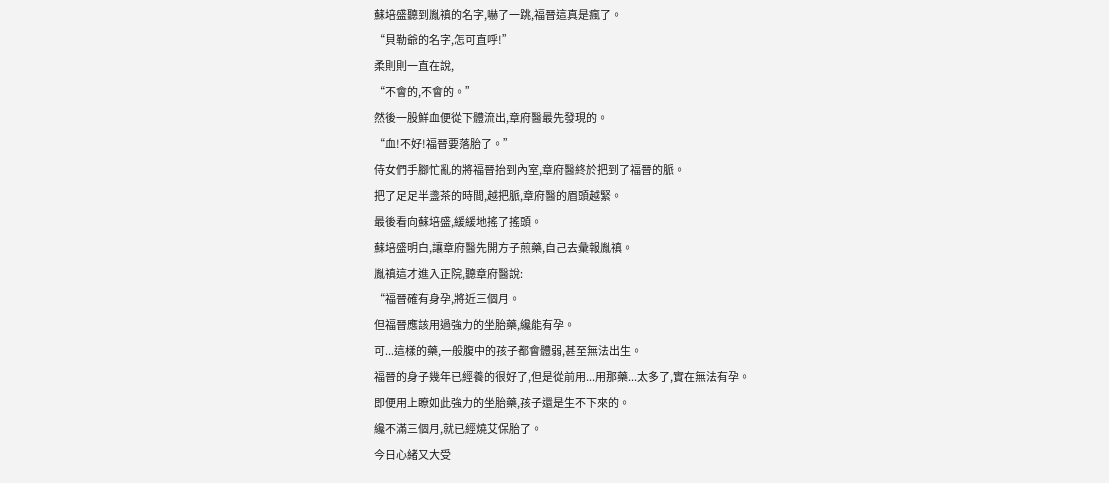蘇培盛聽到胤禛的名字,嚇了一跳,福晉這真是瘋了。
“貝勒爺的名字,怎可直呼!”
柔則則一直在說,
“不會的,不會的。”
然後一股鮮血便從下體流出,章府醫最先發現的。
“血!不好!福晉要落胎了。”
侍女們手腳忙亂的將福晉抬到內室,章府醫終於把到了福晉的脈。
把了足足半盞茶的時間,越把脈,章府醫的眉頭越緊。
最後看向蘇培盛,緩緩地搖了搖頭。
蘇培盛明白,讓章府醫先開方子煎藥,自己去彙報胤禛。
胤禛這才進入正院,聽章府醫說:
“福晉確有身孕,將近三個月。
但福晉應該用過強力的坐胎藥,纔能有孕。
可...這樣的藥,一般腹中的孩子都會體弱,甚至無法出生。
福晉的身子幾年已經養的很好了,但是從前用...用那藥...太多了,實在無法有孕。
即便用上瞭如此強力的坐胎藥,孩子還是生不下來的。
纔不滿三個月,就已經燒艾保胎了。
今日心緒又大受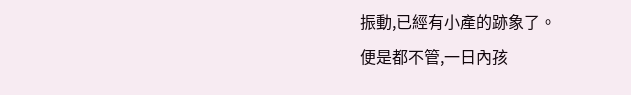振動,已經有小產的跡象了。
便是都不管,一日內孩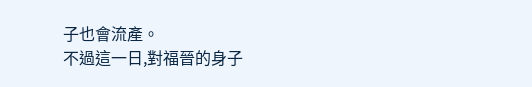子也會流產。
不過這一日,對福晉的身子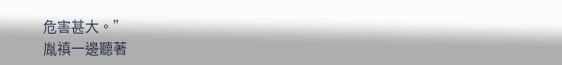危害甚大。”
胤禛一邊聽著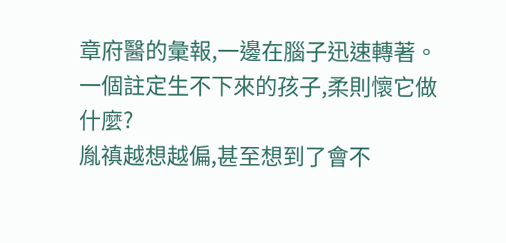章府醫的彙報,一邊在腦子迅速轉著。
一個註定生不下來的孩子,柔則懷它做什麼?
胤禛越想越偏,甚至想到了會不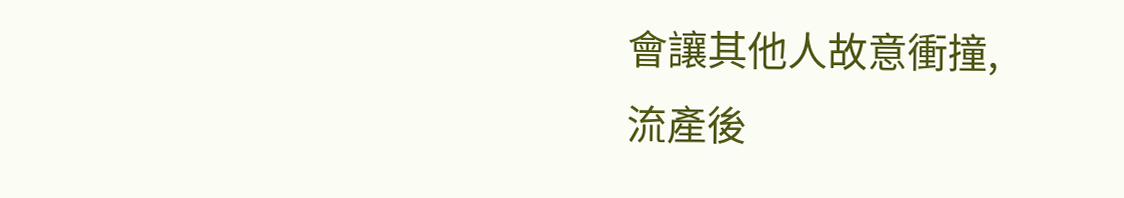會讓其他人故意衝撞,
流產後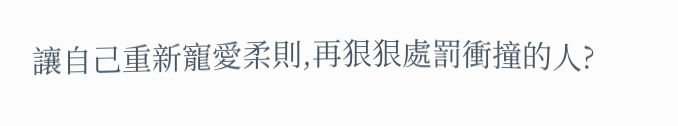讓自己重新寵愛柔則,再狠狠處罰衝撞的人?